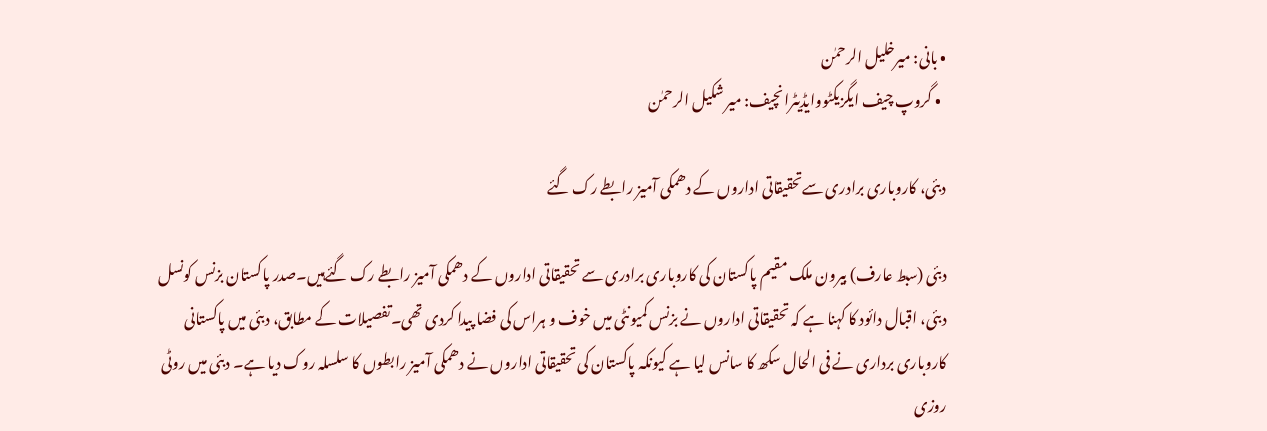• بانی: میرخلیل الرحمٰن
  • گروپ چیف ایگزیکٹووایڈیٹرانچیف: میر شکیل الرحمٰن

دبئی، کاروباری برادری سےتحقیقاتی اداروں کے دھمکی آمیز رابطے رک گئے

دبئی (سبط عارف) بیرون ملک مقیم پاکستان کی کاروباری برادری سے تحقیقاتی اداروں کے دھمکی آمیز رابطے رک گئےہیں۔صدر پاکستان بزنس کونسل دبئی، اقبال دائود کا کہنا ہے کہ تحقیقاتی اداروں نے بزنس کمیونٹی میں خوف و ہراس کی فضا پیدا کردی تھی۔تفصیلات کے مطابق، دبئی میں پاکستانی کاروباری برداری نے فی الحال سکھ کا سانس لیا ہے کیونکہ پاکستان کی تحقیقاتی اداروں نے دھمکی آمیز رابطوں کا سلسلہ روک دیا ہے۔ دبئی میں روٹی روزی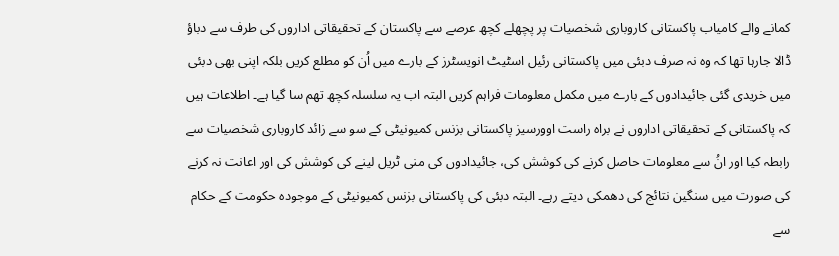کمانے والے کامیاب پاکستانی کاروباری شخصیات پر پچھلے کچھ عرصے سے پاکستان کے تحقیقاتی اداروں کی طرف سے دباؤ ڈالا جارہا تھا کہ وہ نہ صرف دبئی میں پاکستانی رئیل اسٹیٹ انویسٹرز کے بارے میں اُن کو مطلع کریں بلکہ اپنی بھی دبئی میں خریدی گئی جائیدادوں کے بارے میں مکمل معلومات فراہم کریں البتہ اب یہ سلسلہ کچھ تھم سا گیا ہے۔ اطلاعات ہیں کہ پاکستانی کے تحقیقاتی اداروں نے براہ راست اوورسیز پاکستانی بزنس کمیونیٹی کے سو سے زائد کاروباری شخصیات سے رابطہ کیا اور انُ سے معلومات حاصل کرنے کی کوشش کی، جائیدادوں کی منی ٹریل لینے کی کوشش کی اور اعانت نہ کرنے کی صورت میں سنگین نتائج کی دھمکی دیتے رہے۔ البتہ دبئی کی پاکستانی بزنس کمیونیٹی کے موجودہ حکومت کے حکام سے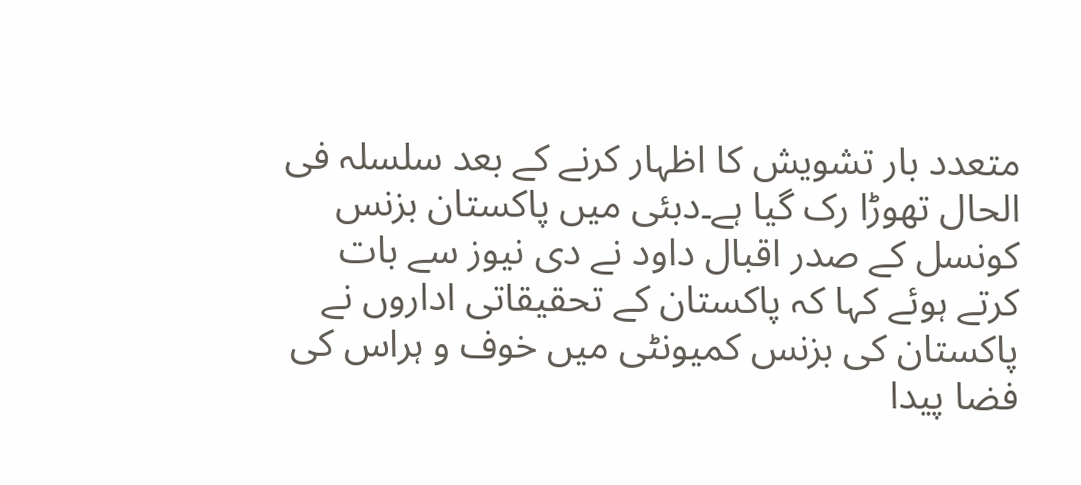متعدد بار تشویش کا اظہار کرنے کے بعد سلسلہ فی الحال تھوڑا رک گیا ہے۔دبئی میں پاکستان بزنس کونسل کے صدر اقبال داود نے دی نیوز سے بات کرتے ہوئے کہا کہ پاکستان کے تحقیقاتی اداروں نے پاکستان کی بزنس کمیونٹی میں خوف و ہراس کی فضا پیدا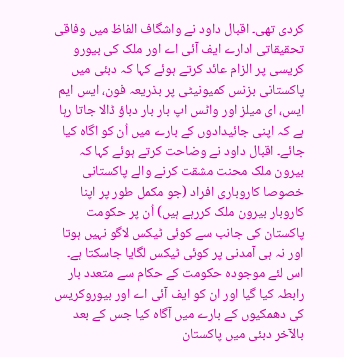کردی تھی۔ اقبال داود نے واشگاف الفاظ میں وفاقی تحقیقاتی ادارے ایف آئی اے اور ملک کی بیورو کریسی پر الزام عائد کرتے ہوئے کہا کہ دبئی میں پاکستانی بزنس کمیونیٹی پر بذریعہ فون، ایس ایم ایس، ای میلز اور واٹس اپ بار بار دباؤ ڈالا جاتا رہا ہے کہ اپنی جائیدادوں کے بارے میں اُن کو اگاہ کیا جائے۔ اقبال داود نے وضاحت کرتے ہوئے کہا کہ بیرون ملک محنت مشقت کرنے والے پاکستانی خصوصا کاروباری افراد (جو مکمل طور پر اپنا کاروبار بیرون ملک کررہے ہیں) اُن پر حکومت پاکستان کی جانب سے کوئی ٹیکس لاگو نہیں ہوتا اور نہ ہی آمدنی پر کوئی ٹیکس لگایا جاسکتا ہے۔ اس لئے موجودہ حکومت کے حکام سے متعدد بار رابطہ کیا گیا اور ان کو ایف آئی اے اور بیوروکریس کی دھمکیوں کے بارے میں آگاہ کیا جس کے بعد بالآخر دبئی میں پاکستان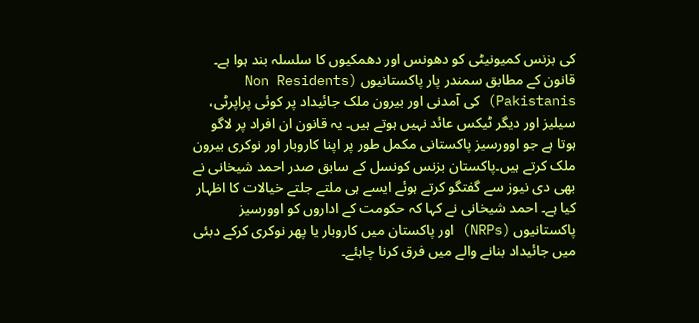کی بزنس کمیونیٹی کو دھونس اور دھمکیوں کا سلسلہ بند ہوا ہے۔ قانون کے مطابق سمندر پار پاکستانیوں (Non Residents Pakistanis) کی آمدنی اور بیرون ملک جائیداد پر کوئی پراپرٹی، سیلیز اور دیگر ٹیکس عائد نہیں ہوتے ہیں۔ یہ قانون ان افراد پر لاگو ہوتا ہے جو اوورسیز پاکستانی مکمل طور پر اپنا کاروبار اور نوکری بیرون ملک کرتے ہیں۔پاکستان بزنس کونسل کے سابق صدر احمد شیخانی نے بھی دی نیوز سے گفتگو کرتے ہوئے ایسے ہی ملتے جلتے خیالات کا اظہار کیا ہے۔ احمد شیخانی نے کہا کہ حکومت کے اداروں کو اوورسیز پاکستانیوں (NRPs) اور پاکستان میں کاروبار یا پھر نوکری کرکے دبئی میں جائیداد بنانے والے میں فرق کرنا چاہئے۔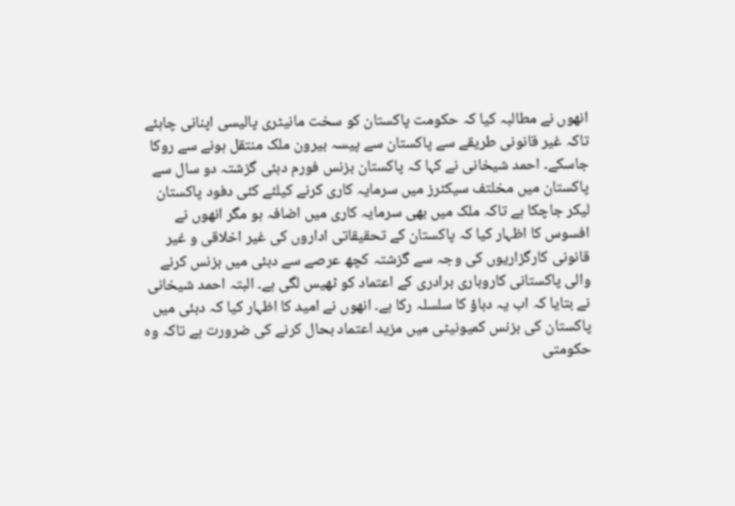انھوں نے مطالبہ کیا کہ حکومت پاکستان کو سخت مانیٹری پالیسی اپنانی چاہئے تاکہ غیر قانونی طریقے سے پاکستان سے پیسہ بیرون ملک منتقل ہونے سے روکا جاسکے۔ احمد شیخانی نے کہا کہ پاکستان بزنس فورم دبئی گزشتہ دو سال سے پاکستان میں مخلتف سیکٹرز میں سرمایہ کاری کرنے کیلئے کئی دفود پاکستان لیکر جاچکا ہے تاکہ ملک میں بھی سرمایہ کاری میں اضافہ ہو مگر انھوں نے افسوس کا اظہار کیا کہ پاکستان کے تحقیقاتی اداروں کی غیر اخلاقی و غیر قانونی کارگزاریوں کی وجہ سے گزشتہ کچھ عرصے سے دبئی میں بزنس کرنے والی پاکستانی کاروباری برادری کے اعتماد کو ٹھیس لگی ہے۔ البتہ احمد شیخانی نے بتایا کہ اب یہ دباؤ کا سلسلہ رکا ہے۔ انھوں نے امید کا اظہار کیا کہ دبئی میں پاکستان کی بزنس کمیونیٹی میں مزید اعتماد بحال کرنے کی ضرورت ہے تاکہ وہ حکومتی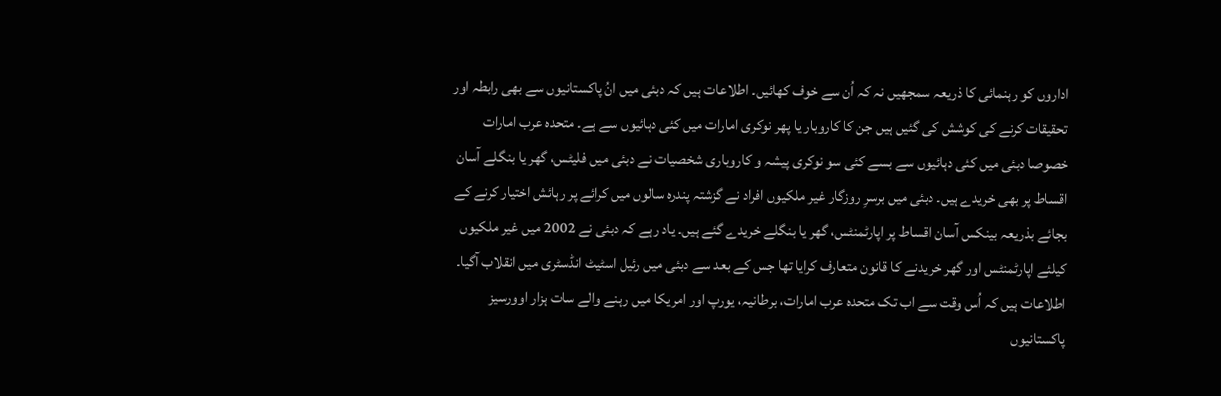اداروں کو رہنمائی کا ذریعہ سمجھیں نہ کہ اُن سے خوف کھائیں۔ اطلاعات ہیں کہ دبئی میں انُ پاکستانیوں سے بھی رابطہ اور تحقیقات کرنے کی کوشش کی گئیں ہیں جن کا کاروبار یا پھر نوکری امارات میں کئی دہائیوں سے ہے۔ متحدہ عرب امارات خصوصا دبئی میں کئی دہائیوں سے بسے کئی سو نوکری پیشہ و کاروباری شخصیات نے دبئی میں فلیٹس، گھر یا بنگلے آسان اقساط پر بھی خریدے ہیں۔ دبئی میں برسرِ روزگار غیر ملکیوں افراد نے گزشتہ پندرہ سالوں میں کرائے پر رہائش اختیار کرنے کے بجائے بذریعہ بینکس آسان اقساط پر اپارٹمنٹس، گھر یا بنگلے خریدے گئے ہیں۔ یاد رہے کہ دبئی نے 2002 میں غیر ملکیوں کیلئے اپارٹمنٹس اور گھر خریدنے کا قانون متعارف کرایا تھا جس کے بعد سے دبئی میں رئیل اسٹیٹ انڈسٹری میں انقلاب آگیا۔ اطلاعات ہیں کہ اُس وقت سے اب تک متحدہ عرب امارات، برطانیہ، یورپ اور امریکا میں رہنے والے سات ہزار اوورسیز پاکستانیوں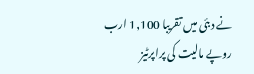نے دبئی میں تقریبا 1,100 ارب روپے مالیت کی پراپرٹیز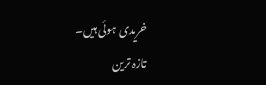خریدی ہوئی ہیں۔
تازہ ترین